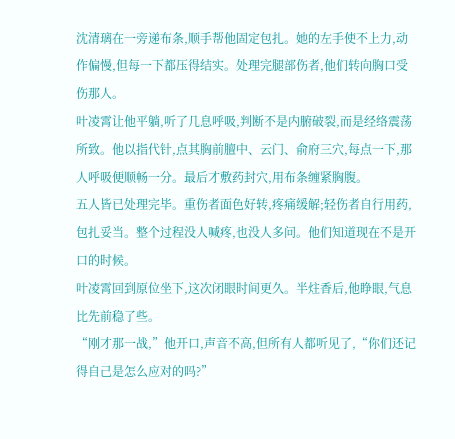沈清璃在一旁递布条,顺手帮他固定包扎。她的左手使不上力,动作偏慢,但每一下都压得结实。处理完腿部伤者,他们转向胸口受伤那人。
叶凌霄让他平躺,听了几息呼吸,判断不是内腑破裂,而是经络震荡所致。他以指代针,点其胸前膻中、云门、俞府三穴,每点一下,那人呼吸便顺畅一分。最后才敷药封穴,用布条缠紧胸腹。
五人皆已处理完毕。重伤者面色好转,疼痛缓解;轻伤者自行用药,包扎妥当。整个过程没人喊疼,也没人多问。他们知道现在不是开口的时候。
叶凌霄回到原位坐下,这次闭眼时间更久。半炷香后,他睁眼,气息比先前稳了些。
“刚才那一战,”他开口,声音不高,但所有人都听见了,“你们还记得自己是怎么应对的吗?”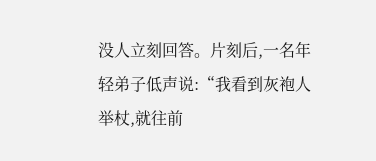没人立刻回答。片刻后,一名年轻弟子低声说:“我看到灰袍人举杖,就往前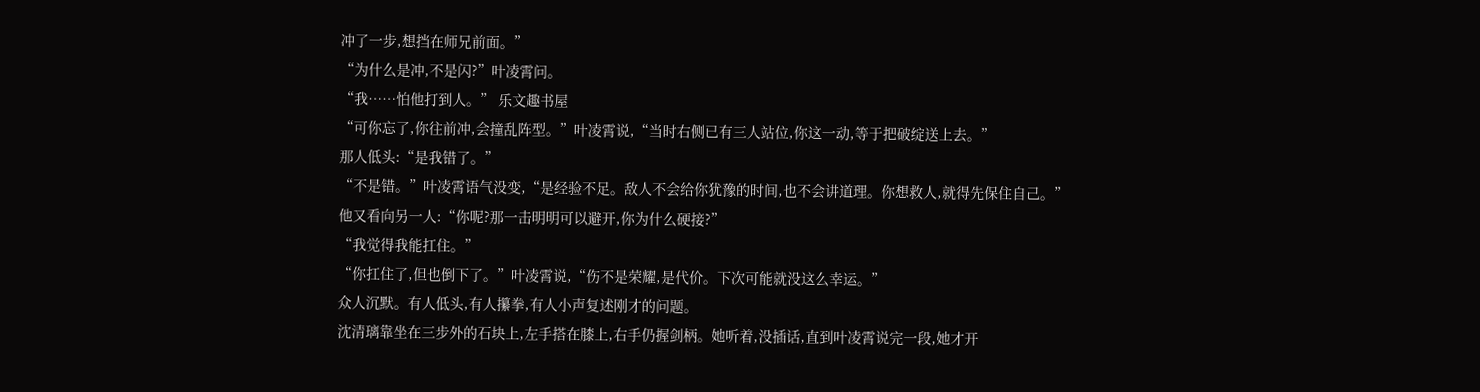冲了一步,想挡在师兄前面。”
“为什么是冲,不是闪?”叶凌霄问。
“我……怕他打到人。” 乐文趣书屋
“可你忘了,你往前冲,会撞乱阵型。”叶凌霄说,“当时右侧已有三人站位,你这一动,等于把破绽送上去。”
那人低头:“是我错了。”
“不是错。”叶凌霄语气没变,“是经验不足。敌人不会给你犹豫的时间,也不会讲道理。你想救人,就得先保住自己。”
他又看向另一人:“你呢?那一击明明可以避开,你为什么硬接?”
“我觉得我能扛住。”
“你扛住了,但也倒下了。”叶凌霄说,“伤不是荣耀,是代价。下次可能就没这么幸运。”
众人沉默。有人低头,有人攥拳,有人小声复述刚才的问题。
沈清璃靠坐在三步外的石块上,左手搭在膝上,右手仍握剑柄。她听着,没插话,直到叶凌霄说完一段,她才开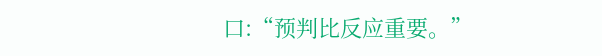口:“预判比反应重要。”